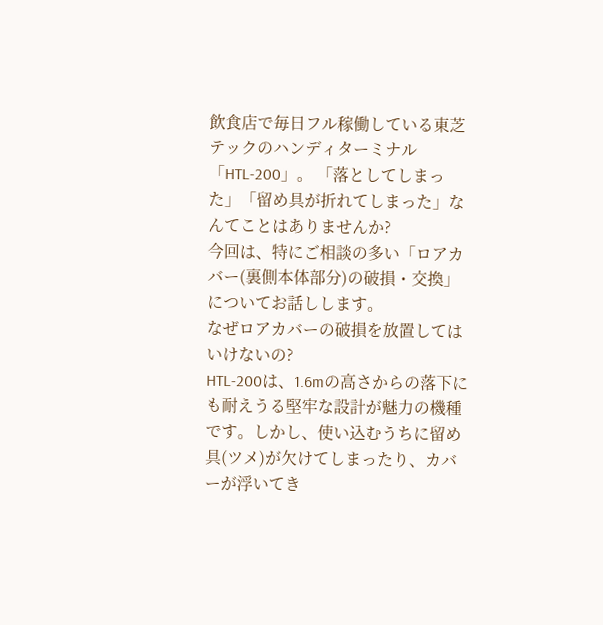飲食店で毎日フル稼働している東芝テックのハンディターミナル「HTL-200」。 「落としてしまった」「留め具が折れてしまった」なんてことはありませんか?
今回は、特にご相談の多い「ロアカバー(裏側本体部分)の破損・交換」についてお話しします。
なぜロアカバーの破損を放置してはいけないの?
HTL-200は、1.6mの高さからの落下にも耐えうる堅牢な設計が魅力の機種です。しかし、使い込むうちに留め具(ツメ)が欠けてしまったり、カバーが浮いてき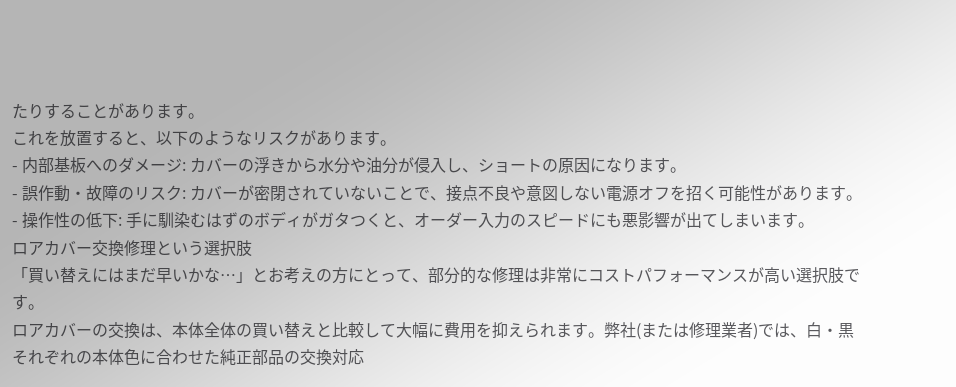たりすることがあります。
これを放置すると、以下のようなリスクがあります。
- 内部基板へのダメージ: カバーの浮きから水分や油分が侵入し、ショートの原因になります。
- 誤作動・故障のリスク: カバーが密閉されていないことで、接点不良や意図しない電源オフを招く可能性があります。
- 操作性の低下: 手に馴染むはずのボディがガタつくと、オーダー入力のスピードにも悪影響が出てしまいます。
ロアカバー交換修理という選択肢
「買い替えにはまだ早いかな…」とお考えの方にとって、部分的な修理は非常にコストパフォーマンスが高い選択肢です。
ロアカバーの交換は、本体全体の買い替えと比較して大幅に費用を抑えられます。弊社(または修理業者)では、白・黒それぞれの本体色に合わせた純正部品の交換対応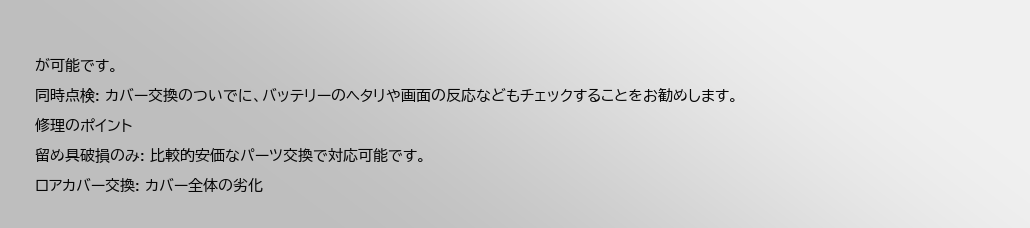が可能です。
同時点検: カバー交換のついでに、バッテリーのヘタリや画面の反応などもチェックすることをお勧めします。
修理のポイント
留め具破損のみ: 比較的安価なパーツ交換で対応可能です。
ロアカバー交換: カバー全体の劣化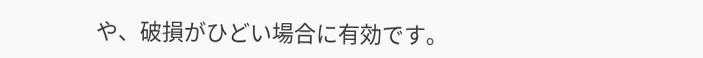や、破損がひどい場合に有効です。